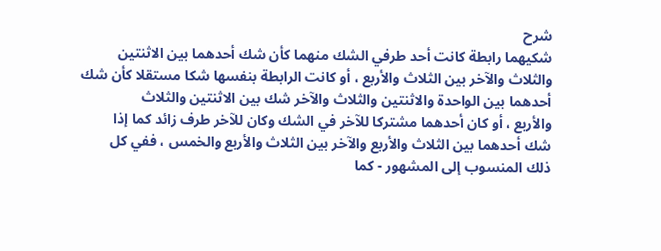شرح
شكيهما رابطة كانت أحد طرفي الشك منهما كأن شك أحدهما بين الاثنتين
والثلاث والآخر بين الثلاث والأربع ، أو كانت الرابطة بنفسها شكا مستقلا كأن شك
أحدهما بين الواحدة والاثنتين والثلاث والآخر شك بين الاثنتين والثلاث
والأربع ، أو كان أحدهما مشتركا للآخر في الشك وكان للآخر طرف زائد كما إذا
شك أحدهما بين الثلاث والأربع والآخر بين الثلاث والأربع والخمس ، ففي كل
ذلك المنسوب إلى المشهور - كما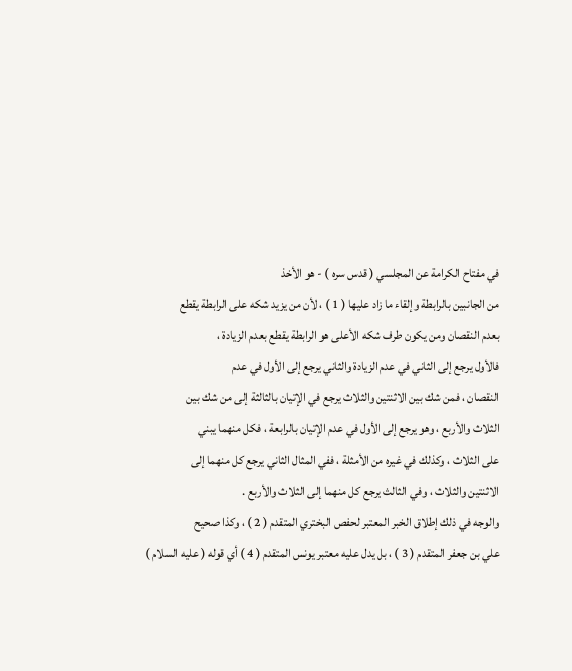في مفتاح الكرامة عن المجلسي ( قدس سره ) - هو الأخذ
من الجانبين بالرابطة وإلقاء ما زاد عليها ( 1 ) ، لأن من يزيد شكه على الرابطة يقطع
بعدم النقصان ومن يكون طرف شكه الأعلى هو الرابطة يقطع بعدم الزيادة ،
فالأول يرجع إلى الثاني في عدم الزيادة والثاني يرجع إلى الأول في عدم
النقصان ، فمن شك بين الاثنتين والثلاث يرجع في الإتيان بالثالثة إلى من شك بين
الثلاث والأربع ، وهو يرجع إلى الأول في عدم الإتيان بالرابعة ، فكل منهما يبني
على الثلاث ، وكذلك في غيره من الأمثلة ، ففي المثال الثاني يرجع كل منهما إلى
الاثنتين والثلاث ، وفي الثالث يرجع كل منهما إلى الثلاث والأربع .
والوجه في ذلك إطلاق الخبر المعتبر لحفص البختري المتقدم ( 2 ) ، وكذا صحيح
علي بن جعفر المتقدم ( 3 ) ، بل يدل عليه معتبر يونس المتقدم ( 4 ) أي قوله ( عليه السلام )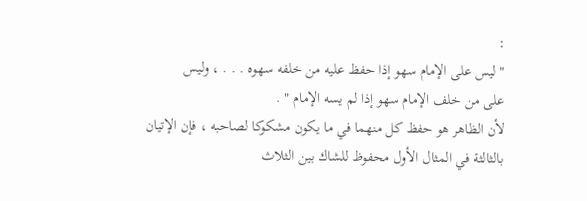:
" ليس على الإمام سهو إذا حفظ عليه من خلفه سهوه . . . ، وليس
على من خلف الإمام سهو إذا لم يسه الإمام " .
لأن الظاهر هو حفظ كل منهما في ما يكون مشكوكا لصاحبه ، فإن الإتيان
بالثالثة في المثال الأول محفوظ للشاك بين الثلاث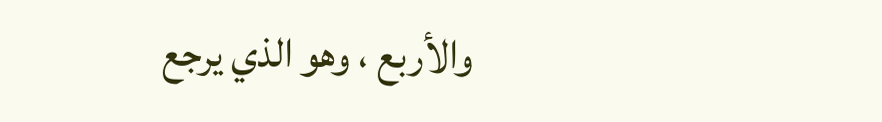والأربع ، وهو الذي يرجع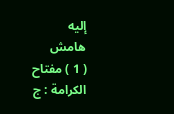إليه
هامش
( 1 ) مفتاح الكرامة : ج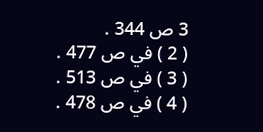3 ص 344 .
( 2 ) في ص 477 .
( 3 ) في ص 513 .
( 4 ) في ص 478 .